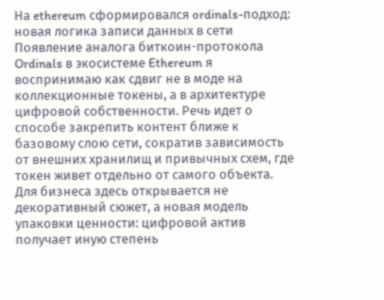На ethereum сформировался ordinals-подход: новая логика записи данных в сети
Появление аналога биткоин-протокола Ordinals в экосистеме Ethereum я воспринимаю как сдвиг не в моде на коллекционные токены, а в архитектуре цифровой собственности. Речь идет о способе закрепить контент ближе к базовому слою сети, сократив зависимость от внешних хранилищ и привычных схем, где токен живет отдельно от самого объекта. Для бизнеса здесь открывается не декоративный сюжет, а новая модель упаковки ценности: цифровой актив получает иную степень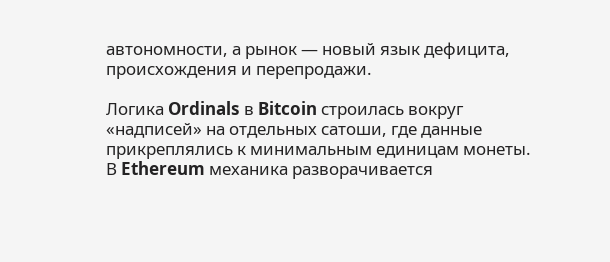автономности, а рынок — новый язык дефицита, происхождения и перепродажи.

Логика Ordinals в Bitcoin строилась вокруг «надписей» на отдельных сатоши, где данные прикреплялись к минимальным единицам монеты. В Ethereum механика разворачивается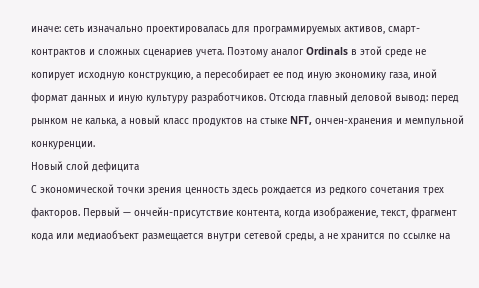иначе: сеть изначально проектировалась для программируемых активов, смарт-контрактов и сложных сценариев учета. Поэтому аналог Ordinals в этой среде не копирует исходную конструкцию, а пересобирает ее под иную экономику газа, иной формат данных и иную культуру разработчиков. Отсюда главный деловой вывод: перед рынком не калька, а новый класс продуктов на стыке NFT, ончен-хранения и мемпульной конкуренции.
Новый слой дефицита
С экономической точки зрения ценность здесь рождается из редкого сочетания трех факторов. Первый — ончейн-присутствие контента, когда изображение, текст, фрагмент кода или медиаобъект размещается внутри сетевой среды, а не хранится по ссылке на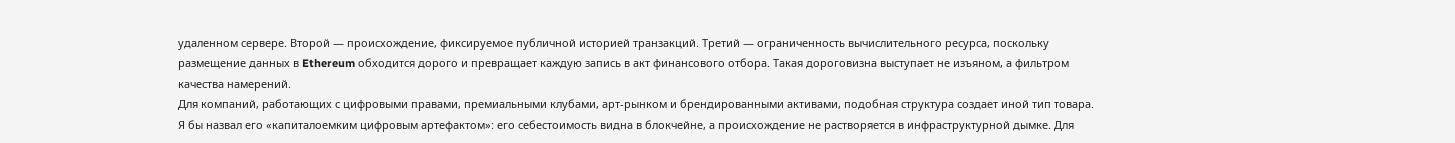удаленном сервере. Второй — происхождение, фиксируемое публичной историей транзакций. Третий — ограниченность вычислительного ресурса, поскольку размещение данных в Ethereum обходится дорого и превращает каждую запись в акт финансового отбора. Такая дороговизна выступает не изъяном, а фильтром качества намерений.
Для компаний, работающих с цифровыми правами, премиальными клубами, арт-рынком и брендированными активами, подобная структура создает иной тип товара. Я бы назвал его «капиталоемким цифровым артефактом»: его себестоимость видна в блокчейне, а происхождение не растворяется в инфраструктурной дымке. Для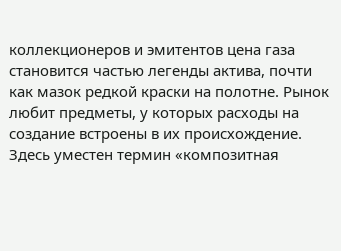коллекционеров и эмитентов цена газа становится частью легенды актива, почти как мазок редкой краски на полотне. Рынок любит предметы, у которых расходы на создание встроены в их происхождение.
Здесь уместен термин «композитная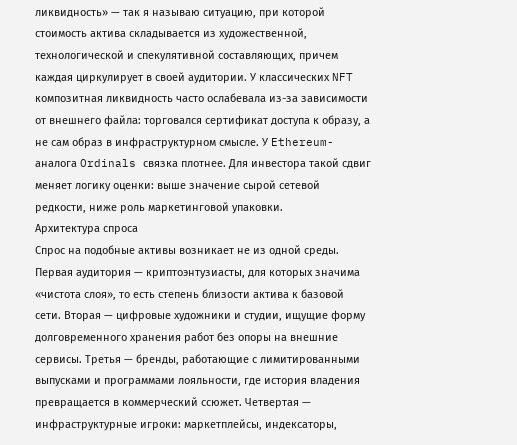ликвидность» — так я называю ситуацию, при которой стоимость актива складывается из художественной, технологической и спекулятивной составляющих, причем каждая циркулирует в своей аудитории. У классических NFT композитная ликвидность часто ослабевала из-за зависимости от внешнего файла: торговался сертификат доступа к образу, а не сам образ в инфраструктурном смысле. У Ethereum-аналога Ordinals связка плотнее. Для инвестора такой сдвиг меняет логику оценки: выше значение сырой сетевой редкости, ниже роль маркетинговой упаковки.
Архитектура спроса
Спрос на подобные активы возникает не из одной среды. Первая аудитория — криптоэнтузиасты, для которых значима «чистота слоя», то есть степень близости актива к базовой сети. Вторая — цифровые художники и студии, ищущие форму долговременного хранения работ без опоры на внешние сервисы. Третья — бренды, работающие с лимитированными выпусками и программами лояльности, где история владения превращается в коммерческий ссюжет. Четвертая — инфраструктурные игроки: маркетплейсы, индексаторы,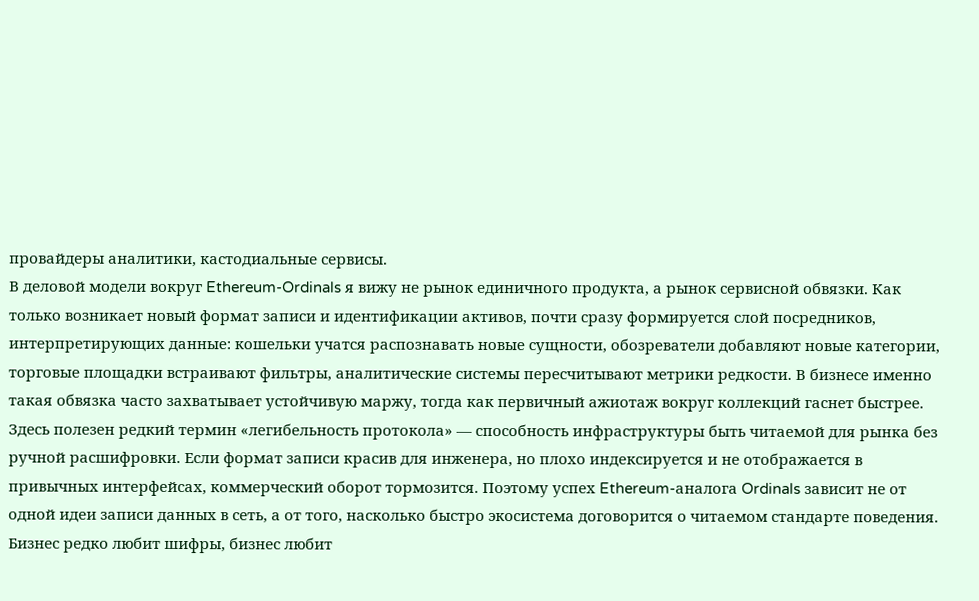провайдеры аналитики, кастодиальные сервисы.
В деловой модели вокруг Ethereum-Ordinals я вижу не рынок единичного продукта, а рынок сервисной обвязки. Как только возникает новый формат записи и идентификации активов, почти сразу формируется слой посредников, интерпретирующих данные: кошельки учатся распознавать новые сущности, обозреватели добавляют новые категории, торговые площадки встраивают фильтры, аналитические системы пересчитывают метрики редкости. В бизнесе именно такая обвязка часто захватывает устойчивую маржу, тогда как первичный ажиотаж вокруг коллекций гаснет быстрее.
Здесь полезен редкий термин «легибельность протокола» — способность инфраструктуры быть читаемой для рынка без ручной расшифровки. Если формат записи красив для инженера, но плохо индексируется и не отображается в привычных интерфейсах, коммерческий оборот тормозится. Поэтому успех Ethereum-аналога Ordinals зависит не от одной идеи записи данных в сеть, а от того, насколько быстро экосистема договорится о читаемом стандарте поведения. Бизнес редко любит шифры, бизнес любит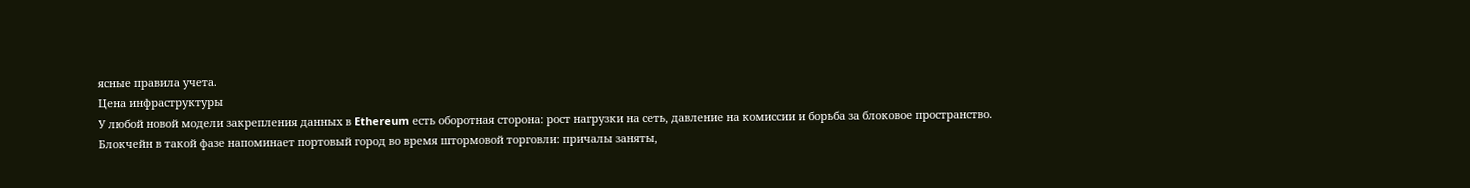ясные правила учета.
Цена инфраструктуры
У любой новой модели закрепления данных в Ethereum есть оборотная сторона: рост нагрузки на сеть, давление на комиссии и борьба за блоковое пространство. Блокчейн в такой фазе напоминает портовый город во время штормовой торговли: причалы заняты,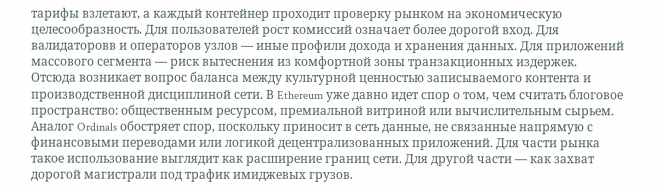тарифы взлетают, а каждый контейнер проходит проверку рынком на экономическую целесообразность. Для пользователей рост комиссий означает более дорогой вход. Для валидаторовв и операторов узлов — иные профили дохода и хранения данных. Для приложений массового сегмента — риск вытеснения из комфортной зоны транзакционных издержек.
Отсюда возникает вопрос баланса между культурной ценностью записываемого контента и производственной дисциплиной сети. В Ethereum уже давно идет спор о том, чем считать блоговое пространство: общественным ресурсом, премиальной витриной или вычислительным сырьем. Аналог Ordinals обостряет спор, поскольку приносит в сеть данные, не связанные напрямую с финансовыми переводами или логикой децентрализованных приложений. Для части рынка такое использование выглядит как расширение границ сети. Для другой части — как захват дорогой магистрали под трафик имиджевых грузов.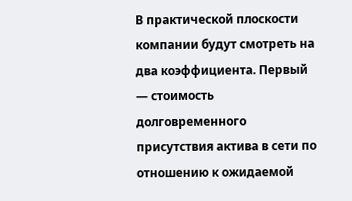В практической плоскости компании будут смотреть на два коэффициента. Первый — стоимость долговременного присутствия актива в сети по отношению к ожидаемой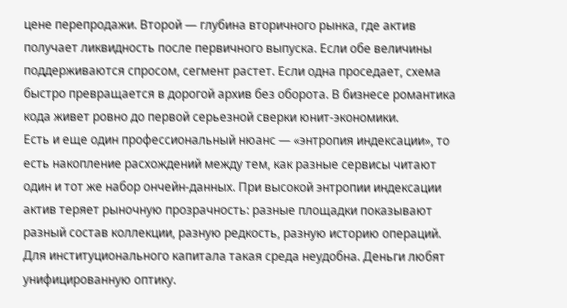цене перепродажи. Второй — глубина вторичного рынка, где актив получает ликвидность после первичного выпуска. Если обе величины поддерживаются спросом, сегмент растет. Если одна проседает, схема быстро превращается в дорогой архив без оборота. В бизнесе романтика кода живет ровно до первой серьезной сверки юнит-экономики.
Есть и еще один профессиональный нюанс — «энтропия индексации», то есть накопление расхождений между тем, как разные сервисы читают один и тот же набор ончейн-данных. При высокой энтропии индексации актив теряет рыночную прозрачность: разные площадки показывают разный состав коллекции, разную редкость, разную историю операций. Для институционального капитала такая среда неудобна. Деньги любят унифицированную оптику.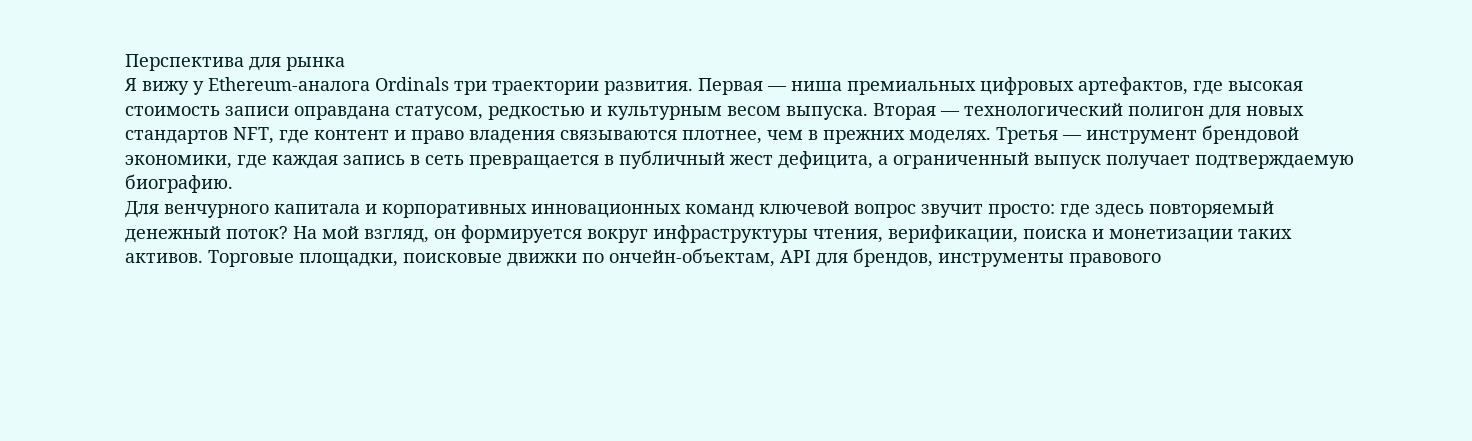Перспектива для рынка
Я вижу у Ethereum-аналога Ordinals три траектории развития. Первая — ниша премиальных цифровых артефактов, где высокая стоимость записи оправдана статусом, редкостью и культурным весом выпуска. Вторая — технологический полигон для новых стандартов NFT, где контент и право владения связываются плотнее, чем в прежних моделях. Третья — инструмент брендовой экономики, где каждая запись в сеть превращается в публичный жест дефицита, а ограниченный выпуск получает подтверждаемую биографию.
Для венчурного капитала и корпоративных инновационных команд ключевой вопрос звучит просто: где здесь повторяемый денежный поток? На мой взгляд, он формируется вокруг инфраструктуры чтения, верификации, поиска и монетизации таких активов. Торговые площадки, поисковые движки по ончейн-объектам, API для брендов, инструменты правового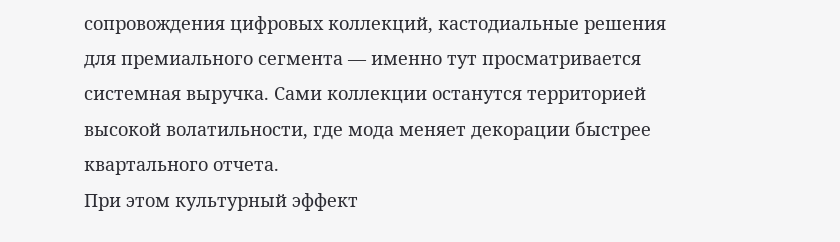сопровождения цифровых коллекций, кастодиальные решения для премиального сегмента — именно тут просматривается системная выручка. Сами коллекции останутся территорией высокой волатильности, где мода меняет декорации быстрее квартального отчета.
При этом культурный эффект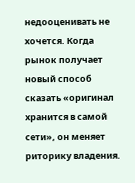недооценивать не хочется. Когда рынок получает новый способ сказать «оригинал хранится в самой сети», он меняет риторику владения.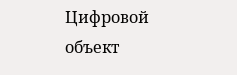Цифровой объект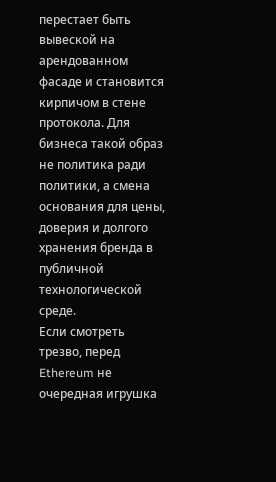перестает быть вывеской на арендованном фасаде и становится кирпичом в стене протокола. Для бизнеса такой образ не политика ради политики, а смена основания для цены, доверия и долгого хранения бренда в публичной технологической среде.
Если смотреть трезво, перед Ethereum не очередная игрушка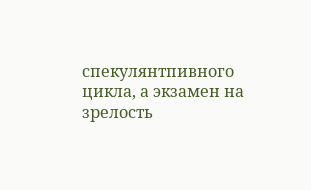спекулянтпивного цикла, а экзамен на зрелость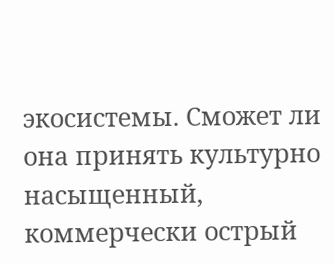экосистемы. Сможет ли она принять культурно насыщенный, коммерчески острый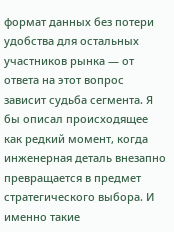формат данных без потери удобства для остальных участников рынка — от ответа на этот вопрос зависит судьба сегмента. Я бы описал происходящее как редкий момент, когда инженерная деталь внезапно превращается в предмет стратегического выбора. И именно такие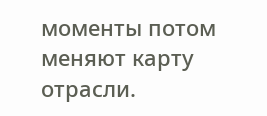моменты потом меняют карту отрасли.